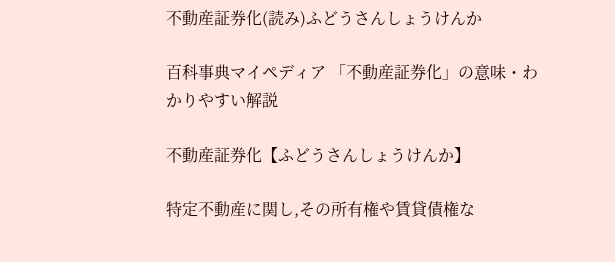不動産証券化(読み)ふどうさんしょうけんか

百科事典マイペディア 「不動産証券化」の意味・わかりやすい解説

不動産証券化【ふどうさんしょうけんか】

特定不動産に関し,その所有権や賃貸債権な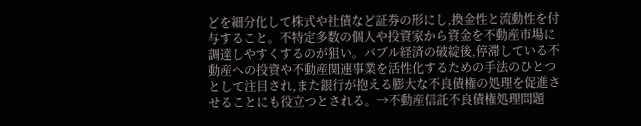どを細分化して株式や社債など証券の形にし,換金性と流動性を付与すること。不特定多数の個人や投資家から資金を不動産市場に調達しやすくするのが狙い。バブル経済の破綻後,停滞している不動産への投資や不動産関連事業を活性化するための手法のひとつとして注目され,また銀行が抱える膨大な不良債権の処理を促進させることにも役立つとされる。→不動産信託不良債権処理問題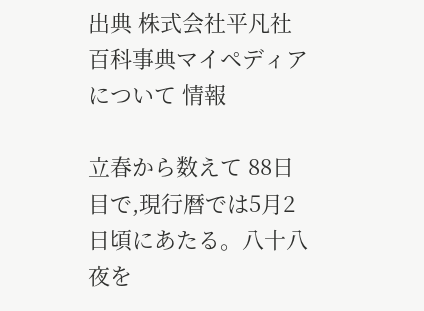出典 株式会社平凡社百科事典マイペディアについて 情報

立春から数えて 88日目で,現行暦では5月2日頃にあたる。八十八夜を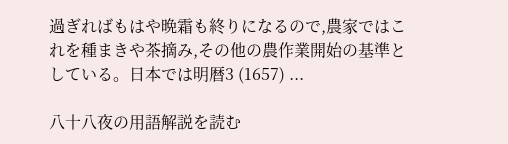過ぎればもはや晩霜も終りになるので,農家ではこれを種まきや茶摘み,その他の農作業開始の基準としている。日本では明暦3 (1657) ...

八十八夜の用語解説を読む